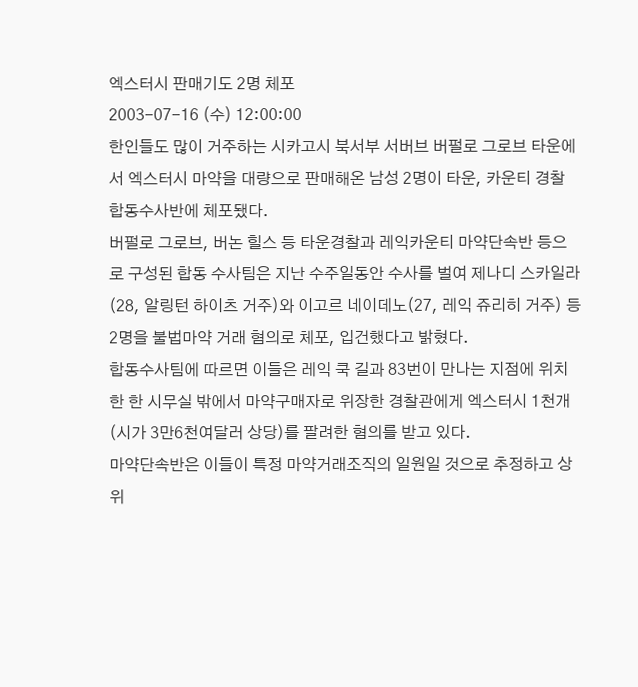엑스터시 판매기도 2명 체포
2003-07-16 (수) 12:00:00
한인들도 많이 거주하는 시카고시 북서부 서버브 버펄로 그로브 타운에서 엑스터시 마약을 대량으로 판매해온 남성 2명이 타운, 카운티 경찰 합동수사반에 체포됐다.
버펄로 그로브, 버논 힐스 등 타운경찰과 레익카운티 마약단속반 등으로 구성된 합동 수사팀은 지난 수주일동안 수사를 벌여 제나디 스카일라(28, 알링턴 하이츠 거주)와 이고르 네이데노(27, 레익 쥬리히 거주) 등 2명을 불법마약 거래 혐의로 체포, 입건했다고 밝혔다.
합동수사팀에 따르면 이들은 레익 쿡 길과 83번이 만나는 지점에 위치한 한 시무실 밖에서 마약구매자로 위장한 경찰관에게 엑스터시 1천개(시가 3만6천여달러 상당)를 팔려한 혐의를 받고 있다.
마약단속반은 이들이 특정 마약거래조직의 일원일 것으로 추정하고 상위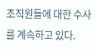조직원들에 대한 수사를 계속하고 있다.